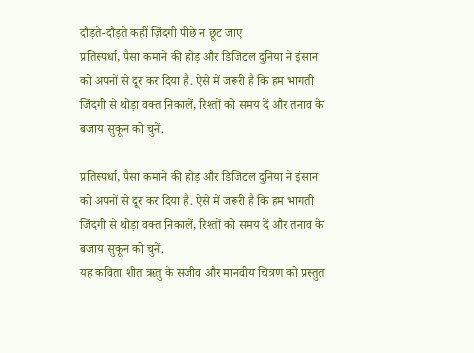दौड़ते-दौड़ते कहीं ज़िंदगी पीछे न छूट जाए
प्रतिस्पर्धा, पैसा कमाने की होड़ और डिजिटल दुनिया ने इंसान को अपनों से दूर कर दिया है. ऐसे में जरूरी है कि हम भागती जिंदगी से थोड़ा वक्त निकालें, रिश्तों को समय दें और तनाव के बजाय सुकून को चुनें.

प्रतिस्पर्धा, पैसा कमाने की होड़ और डिजिटल दुनिया ने इंसान को अपनों से दूर कर दिया है. ऐसे में जरूरी है कि हम भागती जिंदगी से थोड़ा वक्त निकालें, रिश्तों को समय दें और तनाव के बजाय सुकून को चुनें.
यह कविता शीत ऋतु के सजीव और मानवीय चित्रण को प्रस्तुत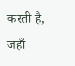करती है, जहाँ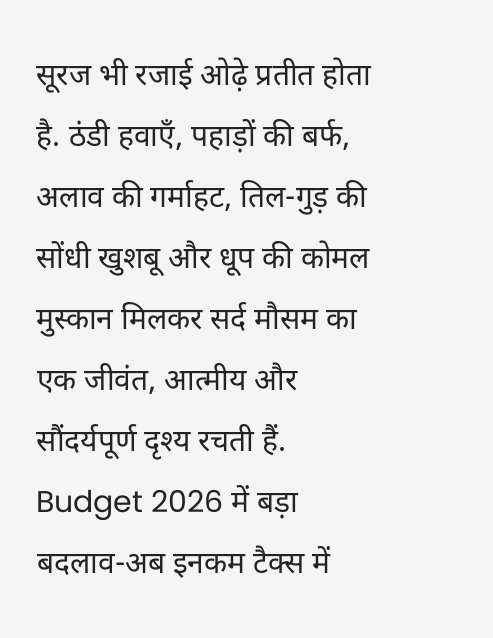सूरज भी रजाई ओढ़े प्रतीत होता है. ठंडी हवाएँ, पहाड़ों की बर्फ, अलाव की गर्माहट, तिल-गुड़ की सोंधी खुशबू और धूप की कोमल मुस्कान मिलकर सर्द मौसम का एक जीवंत, आत्मीय और सौंदर्यपूर्ण दृश्य रचती हैं.
Budget 2026 में बड़ा बदलाव-अब इनकम टैक्स में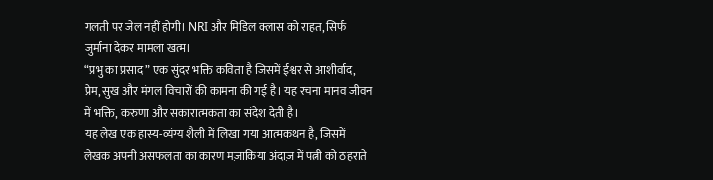गलती पर जेल नहीं होगी। NRI और मिडिल क्लास को राहत, सिर्फ जुर्माना देकर मामला खत्म।
“प्रभु का प्रसाद” एक सुंदर भक्ति कविता है जिसमें ईश्वर से आशीर्वाद, प्रेम, सुख और मंगल विचारों की कामना की गई है। यह रचना मानव जीवन में भक्ति, करुणा और सकारात्मकता का संदेश देती है।
यह लेख एक हास्य-व्यंग्य शैली में लिखा गया आत्मकथन है, जिसमें लेखक अपनी असफलता का कारण मज़ाकिया अंदाज़ में पत्नी को ठहराते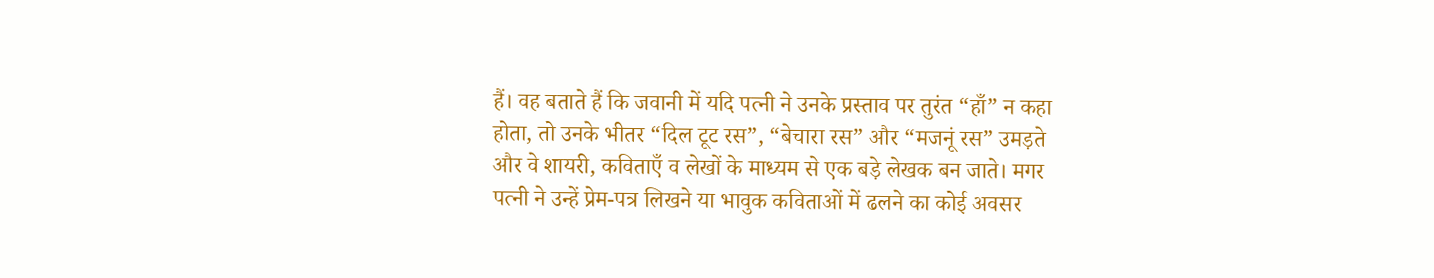हैं। वह बताते हैं कि जवानी में यदि पत्नी ने उनके प्रस्ताव पर तुरंत “हाँ” न कहा होता, तो उनके भीतर “दिल टूट रस”, “बेचारा रस” और “मजनूं रस” उमड़ते और वे शायरी, कविताएँ व लेखों के माध्यम से एक बड़े लेखक बन जाते। मगर पत्नी ने उन्हें प्रेम-पत्र लिखने या भावुक कविताओं में ढलने का कोई अवसर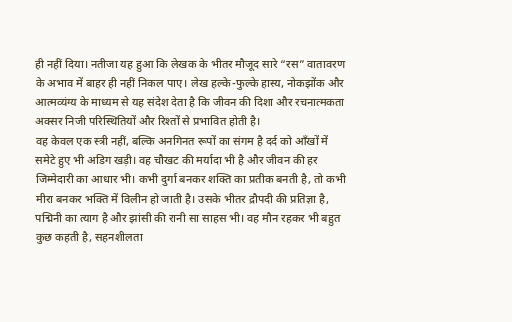ही नहीं दिया। नतीजा यह हुआ कि लेखक के भीतर मौजूद सारे “रस” वातावरण के अभाव में बाहर ही नहीं निकल पाए। लेख हल्के-फुल्के हास्य, नोकझोंक और आत्मव्यंग्य के माध्यम से यह संदेश देता है कि जीवन की दिशा और रचनात्मकता अक्सर निजी परिस्थितियों और रिश्तों से प्रभावित होती है।
वह केवल एक स्त्री नहीं, बल्कि अनगिनत रूपों का संगम है दर्द को आँखों में समेटे हुए भी अडिग खड़ी। वह चौखट की मर्यादा भी है और जीवन की हर जिम्मेदारी का आधार भी। कभी दुर्गा बनकर शक्ति का प्रतीक बनती है, तो कभी मीरा बनकर भक्ति में विलीन हो जाती है। उसके भीतर द्रौपदी की प्रतिज्ञा है, पद्मिनी का त्याग है और झांसी की रानी सा साहस भी। वह मौन रहकर भी बहुत कुछ कहती है, सहनशीलता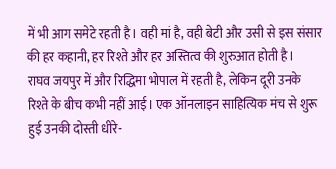में भी आग समेटे रहती है। वही मां है, वही बेटी और उसी से इस संसार की हर कहानी, हर रिश्ते और हर अस्तित्व की शुरुआत होती है।
राघव जयपुर में और रिद्धिमा भोपाल में रहती है, लेकिन दूरी उनके रिश्ते के बीच कभी नहीं आई। एक ऑनलाइन साहित्यिक मंच से शुरू हुई उनकी दोस्ती धीरे-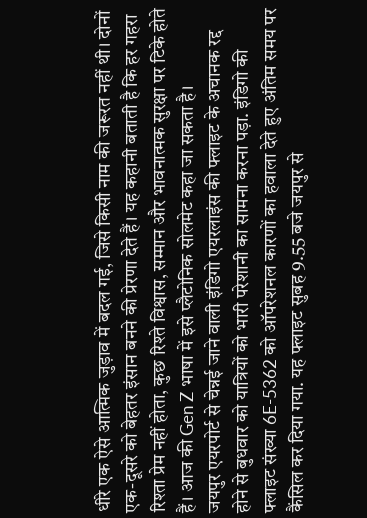धीरे एक ऐसे आत्मिक जुड़ाव में बदल गई, जिसे किसी नाम की जरूरत नहीं थी। दोनों एक-दूसरे को बेहतर इंसान बनने की प्रेरणा देते हैं। यह कहानी बताती है कि हर गहरा रिश्ता प्रेम नहीं होता, कुछ रिश्ते विश्वास, सम्मान और भावनात्मक सुरक्षा पर टिके होते हैं। आज की Gen Z भाषा में इसे प्लैटोनिक सोलमेट कहा जा सकता है।
जयपुर एयरपोर्ट से चेन्नई जाने वाली इंडिगो एयरलाइंस की फ्लाइट के अचानक रद्द होने से बुधवार को यात्रियों को भारी परेशानी का सामना करना पड़ा. इंडिगो की फ्लाइट संख्या 6E-5362 को ऑपरेशनल कारणों का हवाला देते हुए अंतिम समय पर कैंसिल कर दिया गया. यह फ्लाइट सुबह 9.55 बजे जयपुर से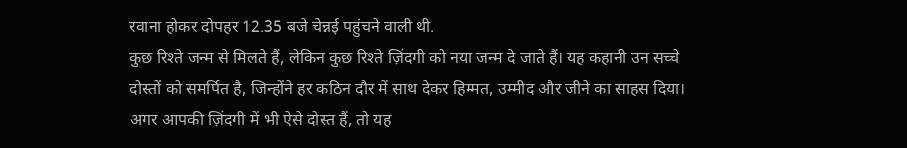रवाना होकर दोपहर 12.35 बजे चेन्नई पहुंचने वाली थी.
कुछ रिश्ते जन्म से मिलते हैं, लेकिन कुछ रिश्ते ज़िंदगी को नया जन्म दे जाते हैं। यह कहानी उन सच्चे दोस्तों को समर्पित है, जिन्होंने हर कठिन दौर में साथ देकर हिम्मत, उम्मीद और जीने का साहस दिया। अगर आपकी ज़िंदगी में भी ऐसे दोस्त हैं, तो यह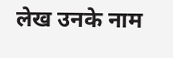लेख उनके नाम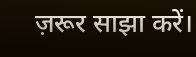ज़रूर साझा करें।